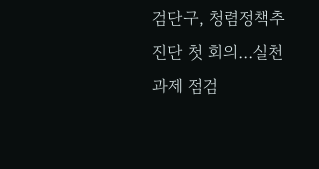검단구, 청렴정책추진단 첫 회의…실천과제 점검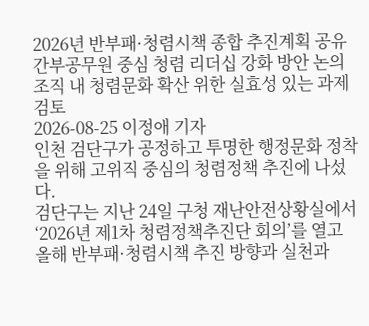2026년 반부패·청렴시책 종합 추진계획 공유 간부공무원 중심 청렴 리더십 강화 방안 논의 조직 내 청렴문화 확산 위한 실효성 있는 과제 검토
2026-08-25 이정애 기자
인천 검단구가 공정하고 투명한 행정문화 정착을 위해 고위직 중심의 청렴정책 추진에 나섰다.
검단구는 지난 24일 구청 재난안전상황실에서 ‘2026년 제1차 청렴정책추진단 회의’를 열고 올해 반부패·청렴시책 추진 방향과 실천과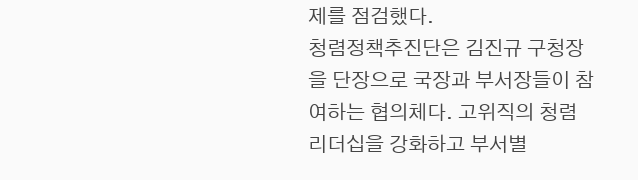제를 점검했다.
청렴정책추진단은 김진규 구청장을 단장으로 국장과 부서장들이 참여하는 협의체다. 고위직의 청렴 리더십을 강화하고 부서별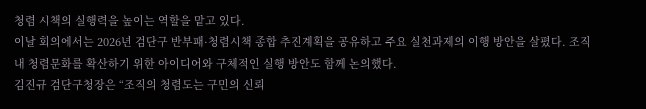청렴 시책의 실행력을 높이는 역할을 맡고 있다.
이날 회의에서는 2026년 검단구 반부패·청렴시책 종합 추진계획을 공유하고 주요 실천과제의 이행 방안을 살폈다. 조직 내 청렴문화를 확산하기 위한 아이디어와 구체적인 실행 방안도 함께 논의했다.
김진규 검단구청장은 “조직의 청렴도는 구민의 신뢰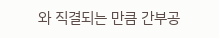와 직결되는 만큼 간부공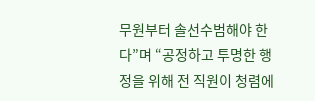무원부터 솔선수범해야 한다”며 “공정하고 투명한 행정을 위해 전 직원이 청렴에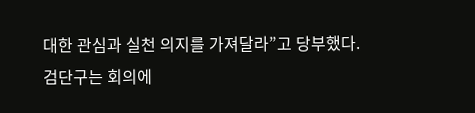대한 관심과 실천 의지를 가져달라”고 당부했다.
검단구는 회의에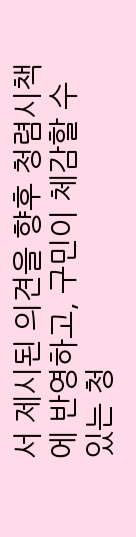서 제시된 의견을 향후 청렴시책에 반영하고, 구민이 체감할 수 있는 청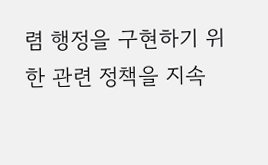렴 행정을 구현하기 위한 관련 정책을 지속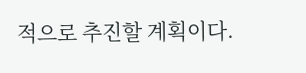적으로 추진할 계획이다.